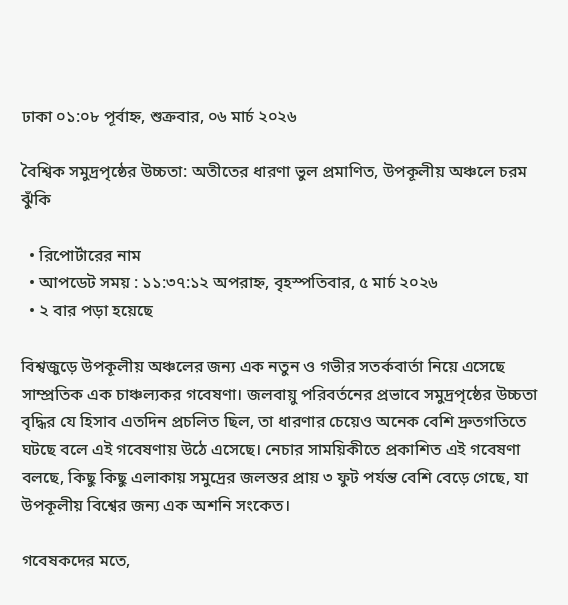ঢাকা ০১:০৮ পূর্বাহ্ন, শুক্রবার, ০৬ মার্চ ২০২৬

বৈশ্বিক সমুদ্রপৃষ্ঠের উচ্চতা: অতীতের ধারণা ভুল প্রমাণিত, উপকূলীয় অঞ্চলে চরম ঝুঁকি

  • রিপোর্টারের নাম
  • আপডেট সময় : ১১:৩৭:১২ অপরাহ্ন, বৃহস্পতিবার, ৫ মার্চ ২০২৬
  • ২ বার পড়া হয়েছে

বিশ্বজুড়ে উপকূলীয় অঞ্চলের জন্য এক নতুন ও গভীর সতর্কবার্তা নিয়ে এসেছে সাম্প্রতিক এক চাঞ্চল্যকর গবেষণা। জলবায়ু পরিবর্তনের প্রভাবে সমুদ্রপৃষ্ঠের উচ্চতা বৃদ্ধির যে হিসাব এতদিন প্রচলিত ছিল, তা ধারণার চেয়েও অনেক বেশি দ্রুতগতিতে ঘটছে বলে এই গবেষণায় উঠে এসেছে। নেচার সাময়িকীতে প্রকাশিত এই গবেষণা বলছে, কিছু কিছু এলাকায় সমুদ্রের জলস্তর প্রায় ৩ ফুট পর্যন্ত বেশি বেড়ে গেছে, যা উপকূলীয় বিশ্বের জন্য এক অশনি সংকেত।

গবেষকদের মতে,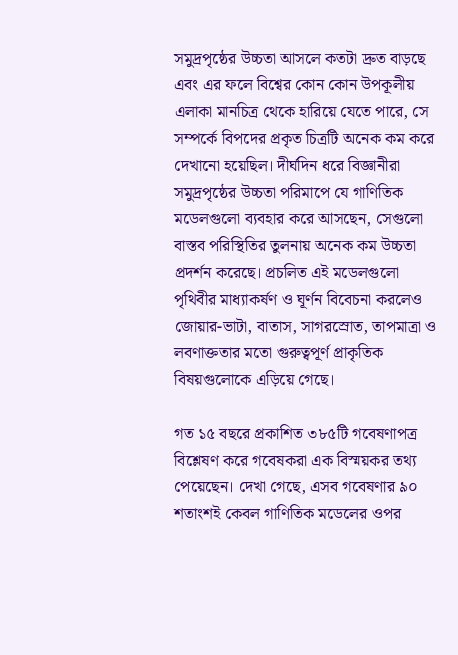সমুদ্রপৃষ্ঠের উচ্চতা আসলে কতটা দ্রুত বাড়ছে এবং এর ফলে বিশ্বের কোন কোন উপকূলীয় এলাকা মানচিত্র থেকে হারিয়ে যেতে পারে, সে সম্পর্কে বিপদের প্রকৃত চিত্রটি অনেক কম করে দেখানো হয়েছিল। দীর্ঘদিন ধরে বিজ্ঞানীরা সমুদ্রপৃষ্ঠের উচ্চতা পরিমাপে যে গাণিতিক মডেলগুলো ব্যবহার করে আসছেন, সেগুলো বাস্তব পরিস্থিতির তুলনায় অনেক কম উচ্চতা প্রদর্শন করেছে। প্রচলিত এই মডেলগুলো পৃথিবীর মাধ্যাকর্ষণ ও ঘূর্ণন বিবেচনা করলেও জোয়ার-ভাটা, বাতাস, সাগরস্রোত, তাপমাত্রা ও লবণাক্ততার মতো গুরুত্বপূর্ণ প্রাকৃতিক বিষয়গুলোকে এড়িয়ে গেছে।

গত ১৫ বছরে প্রকাশিত ৩৮৫টি গবেষণাপত্র বিশ্লেষণ করে গবেষকরা এক বিস্ময়কর তথ্য পেয়েছেন। দেখা গেছে, এসব গবেষণার ৯০ শতাংশই কেবল গাণিতিক মডেলের ওপর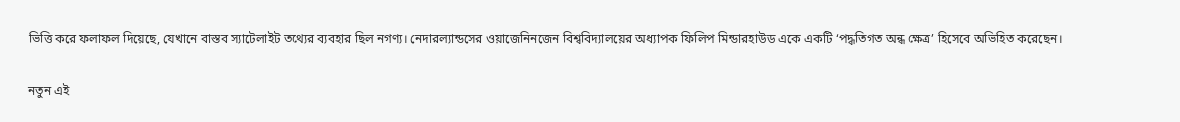ভিত্তি করে ফলাফল দিয়েছে, যেখানে বাস্তব স্যাটেলাইট তথ্যের ব্যবহার ছিল নগণ্য। নেদারল্যান্ডসের ওয়াজেনিনজেন বিশ্ববিদ্যালয়ের অধ্যাপক ফিলিপ মিন্ডারহাউড একে একটি ‘পদ্ধতিগত অন্ধ ক্ষেত্র’ হিসেবে অভিহিত করেছেন।

নতুন এই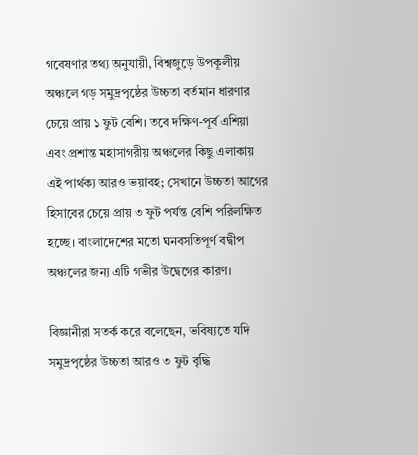গবেষণার তথ্য অনুযায়ী, বিশ্বজুড়ে উপকূলীয় অঞ্চলে গড় সমুদ্রপৃষ্ঠের উচ্চতা বর্তমান ধারণার চেয়ে প্রায় ১ ফুট বেশি। তবে দক্ষিণ-পূর্ব এশিয়া এবং প্রশান্ত মহাসাগরীয় অঞ্চলের কিছু এলাকায় এই পার্থক্য আরও ভয়াবহ; সেখানে উচ্চতা আগের হিসাবের চেয়ে প্রায় ৩ ফুট পর্যন্ত বেশি পরিলক্ষিত হচ্ছে। বাংলাদেশের মতো ঘনবসতিপূর্ণ বদ্বীপ অঞ্চলের জন্য এটি গভীর উদ্বেগের কারণ।

বিজ্ঞানীরা সতর্ক করে বলেছেন, ভবিষ্যতে যদি সমুদ্রপৃষ্ঠের উচ্চতা আরও ৩ ফুট বৃদ্ধি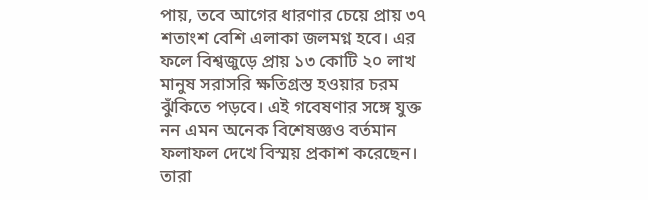পায়, তবে আগের ধারণার চেয়ে প্রায় ৩৭ শতাংশ বেশি এলাকা জলমগ্ন হবে। এর ফলে বিশ্বজুড়ে প্রায় ১৩ কোটি ২০ লাখ মানুষ সরাসরি ক্ষতিগ্রস্ত হওয়ার চরম ঝুঁকিতে পড়বে। এই গবেষণার সঙ্গে যুক্ত নন এমন অনেক বিশেষজ্ঞও বর্তমান ফলাফল দেখে বিস্ময় প্রকাশ করেছেন। তারা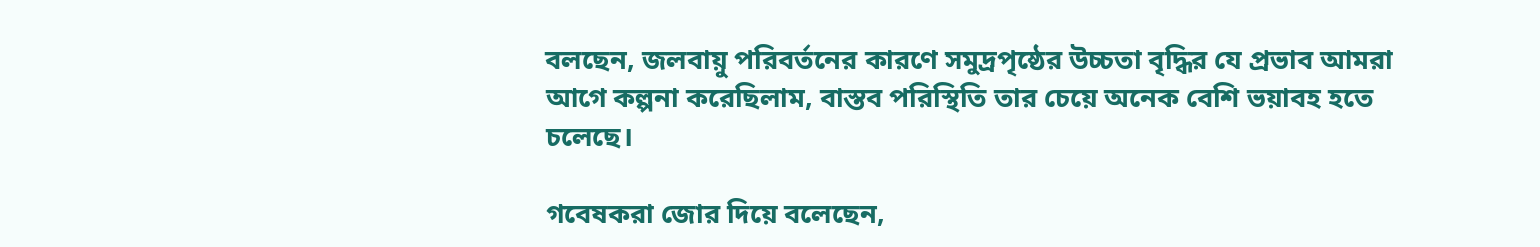বলছেন, জলবায়ু পরিবর্তনের কারণে সমুদ্রপৃষ্ঠের উচ্চতা বৃদ্ধির যে প্রভাব আমরা আগে কল্পনা করেছিলাম, বাস্তব পরিস্থিতি তার চেয়ে অনেক বেশি ভয়াবহ হতে চলেছে।

গবেষকরা জোর দিয়ে বলেছেন,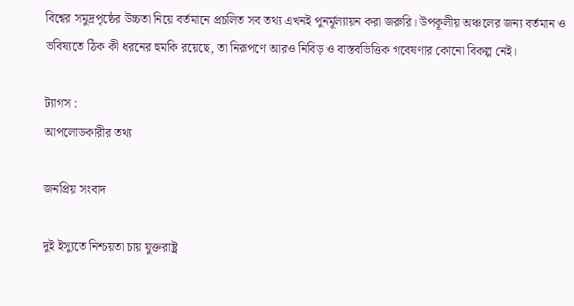বিশ্বের সমুদ্রপৃষ্ঠের উচ্চতা নিয়ে বর্তমানে প্রচলিত সব তথ্য এখনই পুনর্মূল্যায়ন করা জরুরি। উপকূলীয় অঞ্চলের জন্য বর্তমান ও ভবিষ্যতে ঠিক কী ধরনের হুমকি রয়েছে, তা নিরূপণে আরও নিবিড় ও বাস্তবভিত্তিক গবেষণার কোনো বিকল্প নেই।

ট্যাগস :
আপলোডকারীর তথ্য

জনপ্রিয় সংবাদ

দুই ইস্যুতে নিশ্চয়তা চায় যুক্তরাষ্ট্র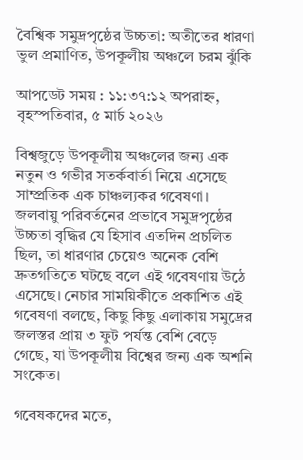বৈশ্বিক সমুদ্রপৃষ্ঠের উচ্চতা: অতীতের ধারণা ভুল প্রমাণিত, উপকূলীয় অঞ্চলে চরম ঝুঁকি

আপডেট সময় : ১১:৩৭:১২ অপরাহ্ন, বৃহস্পতিবার, ৫ মার্চ ২০২৬

বিশ্বজুড়ে উপকূলীয় অঞ্চলের জন্য এক নতুন ও গভীর সতর্কবার্তা নিয়ে এসেছে সাম্প্রতিক এক চাঞ্চল্যকর গবেষণা। জলবায়ু পরিবর্তনের প্রভাবে সমুদ্রপৃষ্ঠের উচ্চতা বৃদ্ধির যে হিসাব এতদিন প্রচলিত ছিল, তা ধারণার চেয়েও অনেক বেশি দ্রুতগতিতে ঘটছে বলে এই গবেষণায় উঠে এসেছে। নেচার সাময়িকীতে প্রকাশিত এই গবেষণা বলছে, কিছু কিছু এলাকায় সমুদ্রের জলস্তর প্রায় ৩ ফুট পর্যন্ত বেশি বেড়ে গেছে, যা উপকূলীয় বিশ্বের জন্য এক অশনি সংকেত।

গবেষকদের মতে,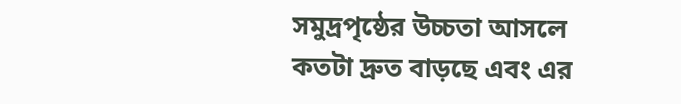সমুদ্রপৃষ্ঠের উচ্চতা আসলে কতটা দ্রুত বাড়ছে এবং এর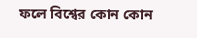ফলে বিশ্বের কোন কোন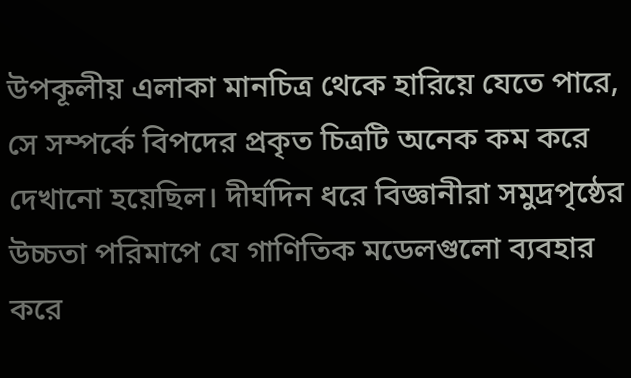উপকূলীয় এলাকা মানচিত্র থেকে হারিয়ে যেতে পারে, সে সম্পর্কে বিপদের প্রকৃত চিত্রটি অনেক কম করে দেখানো হয়েছিল। দীর্ঘদিন ধরে বিজ্ঞানীরা সমুদ্রপৃষ্ঠের উচ্চতা পরিমাপে যে গাণিতিক মডেলগুলো ব্যবহার করে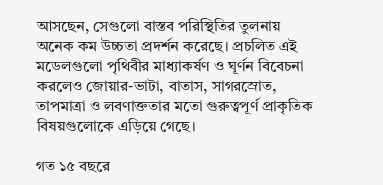আসছেন, সেগুলো বাস্তব পরিস্থিতির তুলনায় অনেক কম উচ্চতা প্রদর্শন করেছে। প্রচলিত এই মডেলগুলো পৃথিবীর মাধ্যাকর্ষণ ও ঘূর্ণন বিবেচনা করলেও জোয়ার-ভাটা, বাতাস, সাগরস্রোত, তাপমাত্রা ও লবণাক্ততার মতো গুরুত্বপূর্ণ প্রাকৃতিক বিষয়গুলোকে এড়িয়ে গেছে।

গত ১৫ বছরে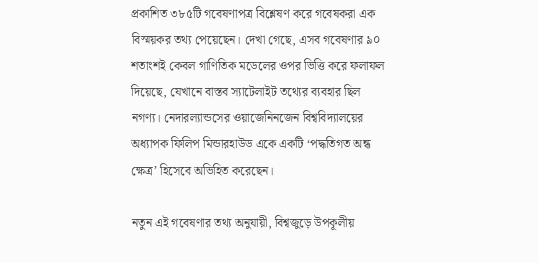প্রকাশিত ৩৮৫টি গবেষণাপত্র বিশ্লেষণ করে গবেষকরা এক বিস্ময়কর তথ্য পেয়েছেন। দেখা গেছে, এসব গবেষণার ৯০ শতাংশই কেবল গাণিতিক মডেলের ওপর ভিত্তি করে ফলাফল দিয়েছে, যেখানে বাস্তব স্যাটেলাইট তথ্যের ব্যবহার ছিল নগণ্য। নেদারল্যান্ডসের ওয়াজেনিনজেন বিশ্ববিদ্যালয়ের অধ্যাপক ফিলিপ মিন্ডারহাউড একে একটি ‘পদ্ধতিগত অন্ধ ক্ষেত্র’ হিসেবে অভিহিত করেছেন।

নতুন এই গবেষণার তথ্য অনুযায়ী, বিশ্বজুড়ে উপকূলীয়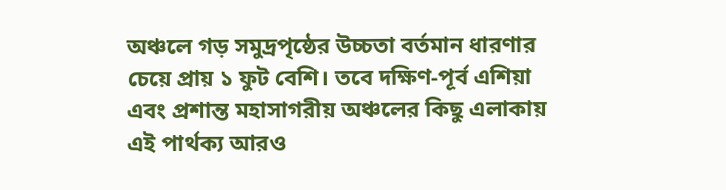অঞ্চলে গড় সমুদ্রপৃষ্ঠের উচ্চতা বর্তমান ধারণার চেয়ে প্রায় ১ ফুট বেশি। তবে দক্ষিণ-পূর্ব এশিয়া এবং প্রশান্ত মহাসাগরীয় অঞ্চলের কিছু এলাকায় এই পার্থক্য আরও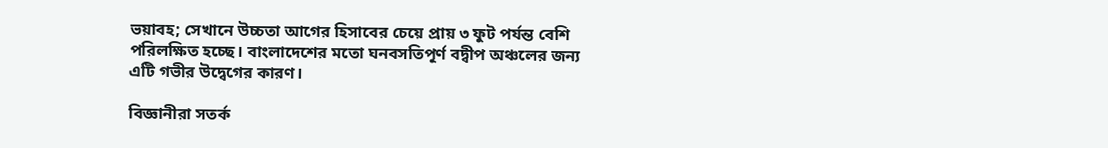ভয়াবহ; সেখানে উচ্চতা আগের হিসাবের চেয়ে প্রায় ৩ ফুট পর্যন্ত বেশি পরিলক্ষিত হচ্ছে। বাংলাদেশের মতো ঘনবসতিপূর্ণ বদ্বীপ অঞ্চলের জন্য এটি গভীর উদ্বেগের কারণ।

বিজ্ঞানীরা সতর্ক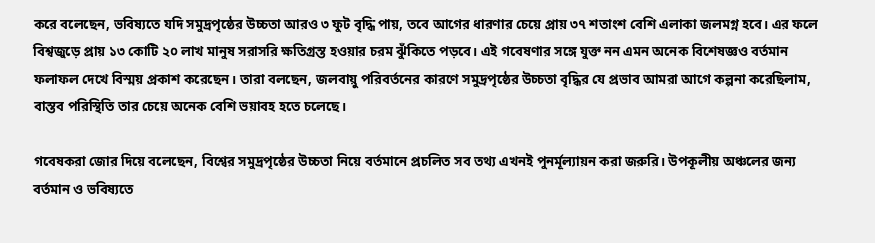করে বলেছেন, ভবিষ্যতে যদি সমুদ্রপৃষ্ঠের উচ্চতা আরও ৩ ফুট বৃদ্ধি পায়, তবে আগের ধারণার চেয়ে প্রায় ৩৭ শতাংশ বেশি এলাকা জলমগ্ন হবে। এর ফলে বিশ্বজুড়ে প্রায় ১৩ কোটি ২০ লাখ মানুষ সরাসরি ক্ষতিগ্রস্ত হওয়ার চরম ঝুঁকিতে পড়বে। এই গবেষণার সঙ্গে যুক্ত নন এমন অনেক বিশেষজ্ঞও বর্তমান ফলাফল দেখে বিস্ময় প্রকাশ করেছেন। তারা বলছেন, জলবায়ু পরিবর্তনের কারণে সমুদ্রপৃষ্ঠের উচ্চতা বৃদ্ধির যে প্রভাব আমরা আগে কল্পনা করেছিলাম, বাস্তব পরিস্থিতি তার চেয়ে অনেক বেশি ভয়াবহ হতে চলেছে।

গবেষকরা জোর দিয়ে বলেছেন, বিশ্বের সমুদ্রপৃষ্ঠের উচ্চতা নিয়ে বর্তমানে প্রচলিত সব তথ্য এখনই পুনর্মূল্যায়ন করা জরুরি। উপকূলীয় অঞ্চলের জন্য বর্তমান ও ভবিষ্যতে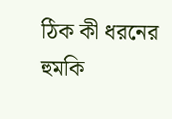ঠিক কী ধরনের হুমকি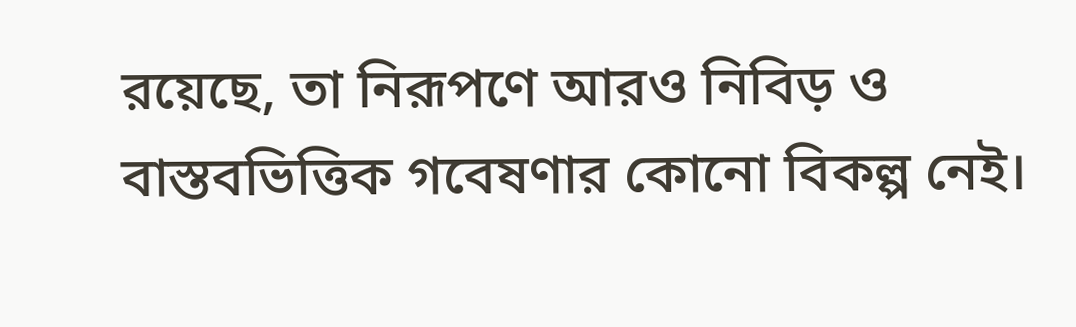রয়েছে, তা নিরূপণে আরও নিবিড় ও বাস্তবভিত্তিক গবেষণার কোনো বিকল্প নেই।